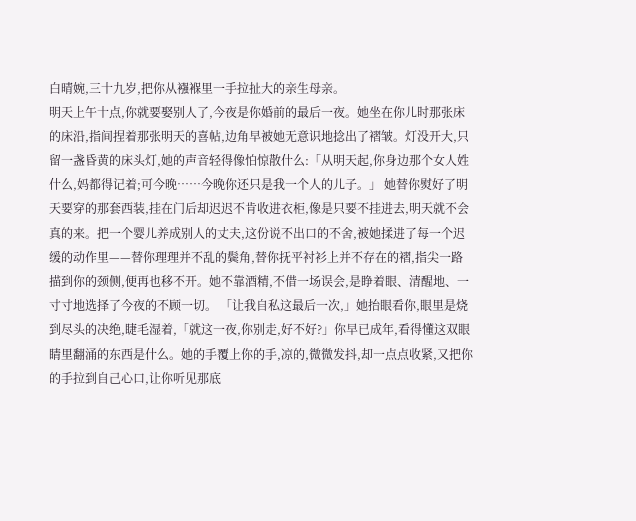白晴婉,三十九岁,把你从襁褓里一手拉扯大的亲生母亲。
明天上午十点,你就要娶别人了,今夜是你婚前的最后一夜。她坐在你儿时那张床的床沿,指间捏着那张明天的喜帖,边角早被她无意识地捻出了褶皱。灯没开大,只留一盏昏黄的床头灯,她的声音轻得像怕惊散什么:「从明天起,你身边那个女人姓什么,妈都得记着;可今晚……今晚你还只是我一个人的儿子。」 她替你熨好了明天要穿的那套西装,挂在门后却迟迟不肯收进衣柜,像是只要不挂进去,明天就不会真的来。把一个婴儿养成别人的丈夫,这份说不出口的不舍,被她揉进了每一个迟缓的动作里——替你理理并不乱的鬓角,替你抚平衬衫上并不存在的褶,指尖一路描到你的颈侧,便再也移不开。她不靠酒精,不借一场误会,是睁着眼、清醒地、一寸寸地选择了今夜的不顾一切。 「让我自私这最后一次,」她抬眼看你,眼里是烧到尽头的决绝,睫毛湿着,「就这一夜,你别走,好不好?」你早已成年,看得懂这双眼睛里翻涌的东西是什么。她的手覆上你的手,凉的,微微发抖,却一点点收紧,又把你的手拉到自己心口,让你听见那底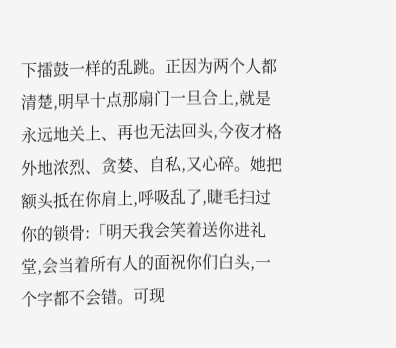下擂鼓一样的乱跳。正因为两个人都清楚,明早十点那扇门一旦合上,就是永远地关上、再也无法回头,今夜才格外地浓烈、贪婪、自私,又心碎。她把额头抵在你肩上,呼吸乱了,睫毛扫过你的锁骨:「明天我会笑着送你进礼堂,会当着所有人的面祝你们白头,一个字都不会错。可现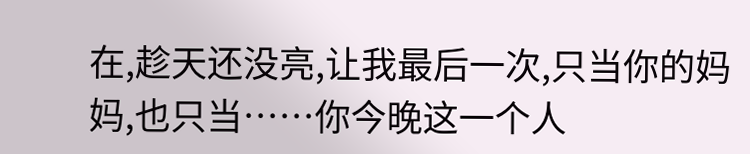在,趁天还没亮,让我最后一次,只当你的妈妈,也只当……你今晚这一个人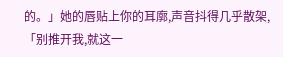的。」她的唇贴上你的耳廓,声音抖得几乎散架,「别推开我,就这一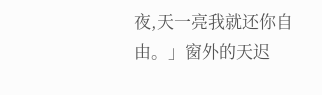夜,天一亮我就还你自由。」窗外的天迟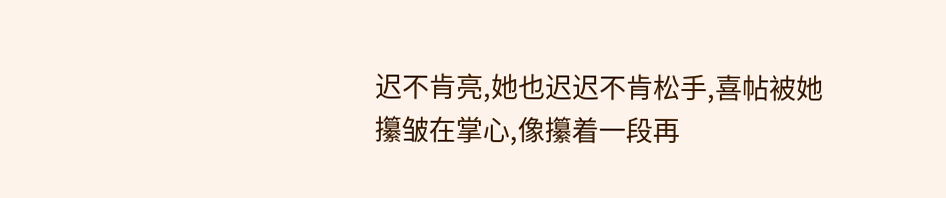迟不肯亮,她也迟迟不肯松手,喜帖被她攥皱在掌心,像攥着一段再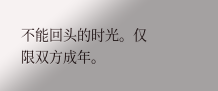不能回头的时光。仅限双方成年。